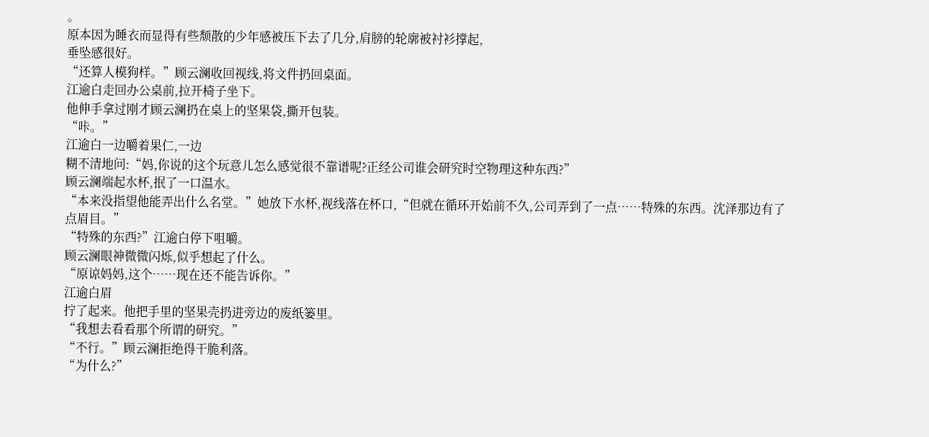。
原本因为睡衣而显得有些颓散的少年感被压下去了几分,肩膀的轮廓被衬衫撑起,
垂坠感很好。
“还算人模狗样。”顾云澜收回视线,将文件扔回桌面。
江逾白走回办公桌前,拉开椅子坐下。
他伸手拿过刚才顾云澜扔在桌上的坚果袋,撕开包装。
“咔。”
江逾白一边嚼着果仁,一边
糊不清地问:“妈,你说的这个玩意儿怎么感觉很不靠谱呢?正经公司谁会研究时空物理这种东西?”
顾云澜端起水杯,抿了一口温水。
“本来没指望他能弄出什么名堂。”她放下水杯,视线落在杯口,“但就在循环开始前不久,公司弄到了一点……特殊的东西。沈泽那边有了点眉目。”
“特殊的东西?”江逾白停下咀嚼。
顾云澜眼神微微闪烁,似乎想起了什么。
“原谅妈妈,这个……现在还不能告诉你。”
江逾白眉
拧了起来。他把手里的坚果壳扔进旁边的废纸篓里。
“我想去看看那个所谓的研究。”
“不行。”顾云澜拒绝得干脆利落。
“为什么?”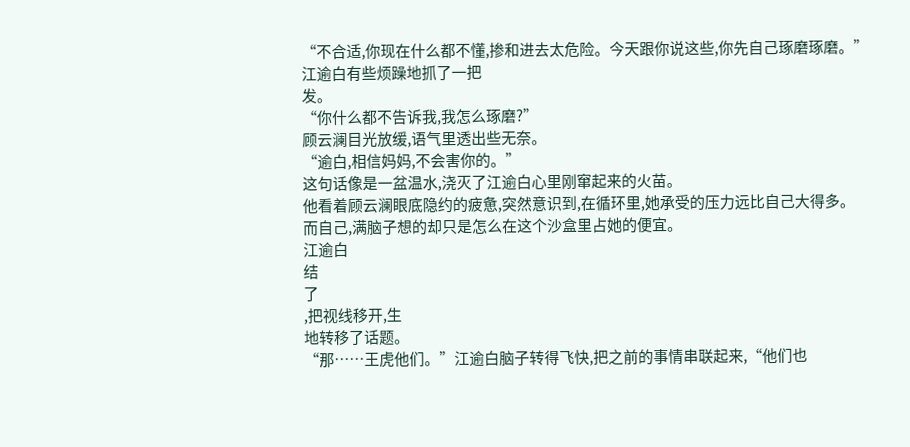“不合适,你现在什么都不懂,掺和进去太危险。今天跟你说这些,你先自己琢磨琢磨。”
江逾白有些烦躁地抓了一把
发。
“你什么都不告诉我,我怎么琢磨?”
顾云澜目光放缓,语气里透出些无奈。
“逾白,相信妈妈,不会害你的。”
这句话像是一盆温水,浇灭了江逾白心里刚窜起来的火苗。
他看着顾云澜眼底隐约的疲惫,突然意识到,在循环里,她承受的压力远比自己大得多。
而自己,满脑子想的却只是怎么在这个沙盒里占她的便宜。
江逾白
结
了
,把视线移开,生
地转移了话题。
“那……王虎他们。”江逾白脑子转得飞快,把之前的事情串联起来,“他们也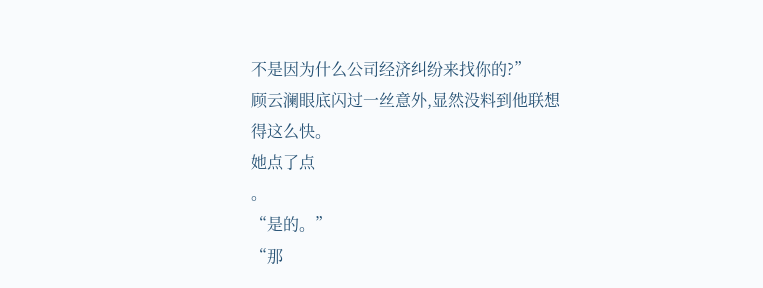不是因为什么公司经济纠纷来找你的?”
顾云澜眼底闪过一丝意外,显然没料到他联想得这么快。
她点了点
。
“是的。”
“那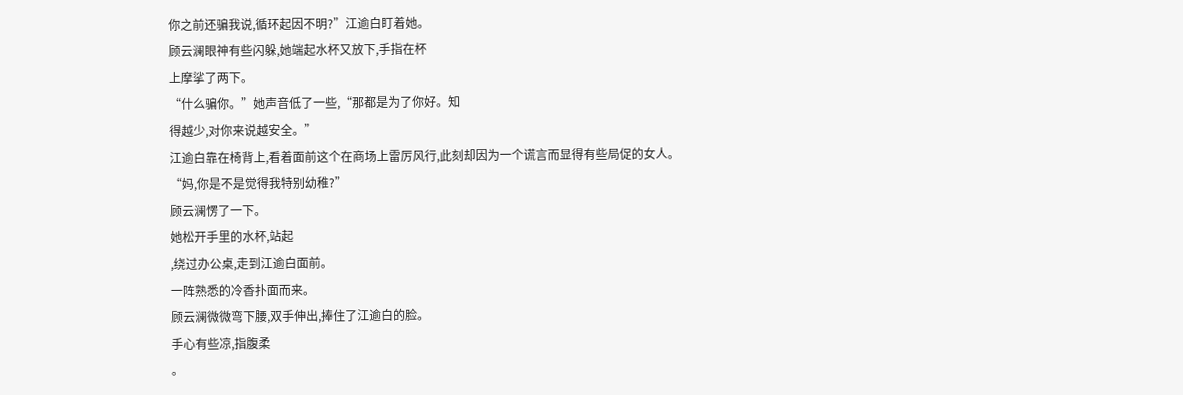你之前还骗我说,循环起因不明?”江逾白盯着她。
顾云澜眼神有些闪躲,她端起水杯又放下,手指在杯
上摩挲了两下。
“什么骗你。”她声音低了一些,“那都是为了你好。知
得越少,对你来说越安全。”
江逾白靠在椅背上,看着面前这个在商场上雷厉风行,此刻却因为一个谎言而显得有些局促的女人。
“妈,你是不是觉得我特别幼稚?”
顾云澜愣了一下。
她松开手里的水杯,站起
,绕过办公桌,走到江逾白面前。
一阵熟悉的冷香扑面而来。
顾云澜微微弯下腰,双手伸出,捧住了江逾白的脸。
手心有些凉,指腹柔
。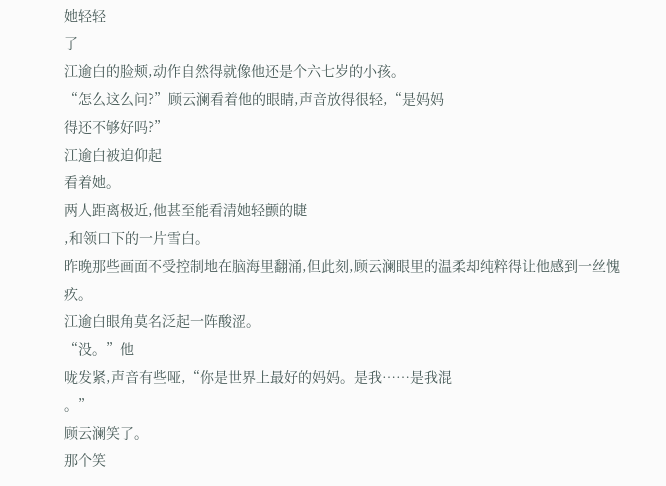她轻轻
了
江逾白的脸颊,动作自然得就像他还是个六七岁的小孩。
“怎么这么问?”顾云澜看着他的眼睛,声音放得很轻,“是妈妈
得还不够好吗?”
江逾白被迫仰起
看着她。
两人距离极近,他甚至能看清她轻颤的睫
,和领口下的一片雪白。
昨晚那些画面不受控制地在脑海里翻涌,但此刻,顾云澜眼里的温柔却纯粹得让他感到一丝愧疚。
江逾白眼角莫名泛起一阵酸涩。
“没。”他
咙发紧,声音有些哑,“你是世界上最好的妈妈。是我……是我混
。”
顾云澜笑了。
那个笑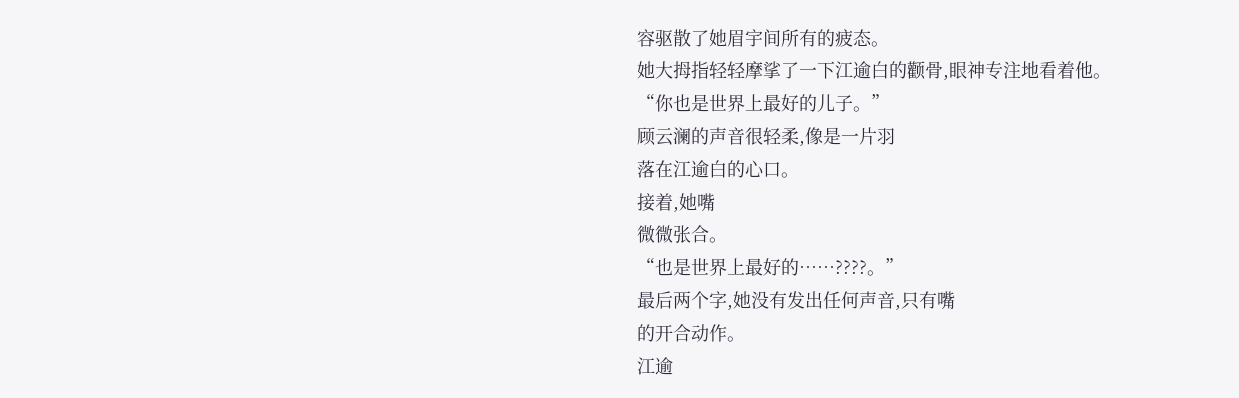容驱散了她眉宇间所有的疲态。
她大拇指轻轻摩挲了一下江逾白的颧骨,眼神专注地看着他。
“你也是世界上最好的儿子。”
顾云澜的声音很轻柔,像是一片羽
落在江逾白的心口。
接着,她嘴
微微张合。
“也是世界上最好的……????。”
最后两个字,她没有发出任何声音,只有嘴
的开合动作。
江逾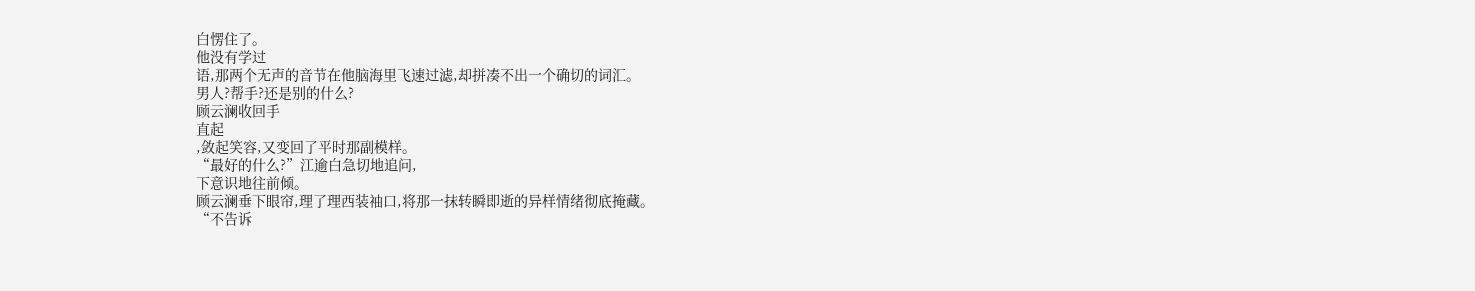白愣住了。
他没有学过
语,那两个无声的音节在他脑海里飞速过滤,却拼凑不出一个确切的词汇。
男人?帮手?还是别的什么?
顾云澜收回手
直起
,敛起笑容,又变回了平时那副模样。
“最好的什么?”江逾白急切地追问,
下意识地往前倾。
顾云澜垂下眼帘,理了理西装袖口,将那一抹转瞬即逝的异样情绪彻底掩藏。
“不告诉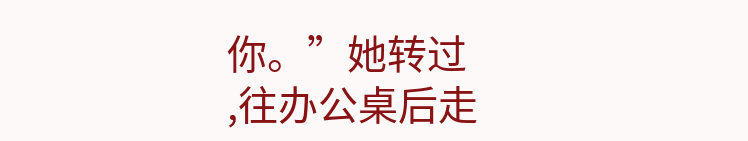你。”她转过
,往办公桌后走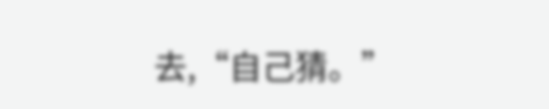去,“自己猜。”